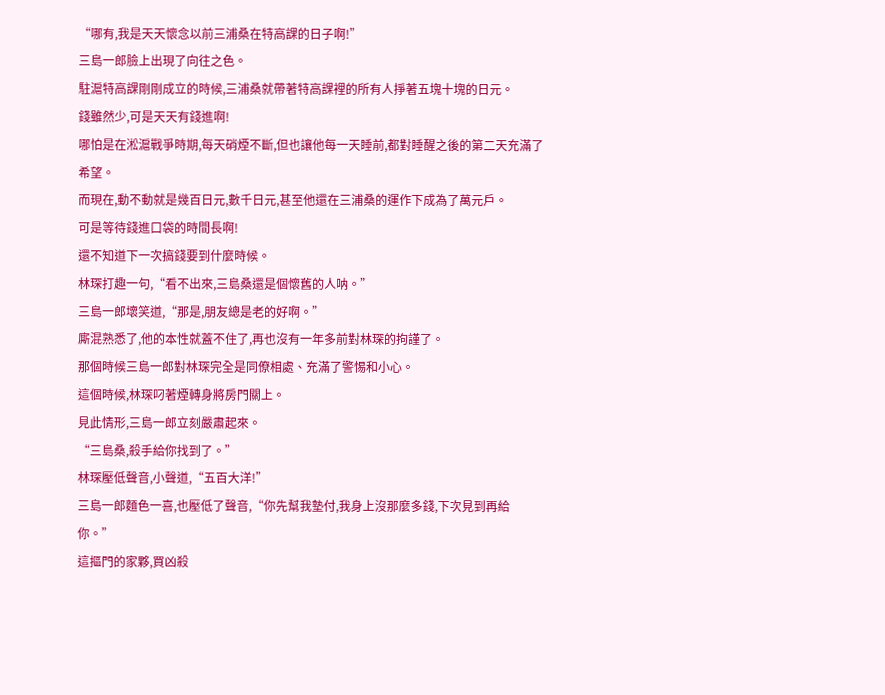“哪有,我是天天懷念以前三浦桑在特高課的日子啊!”
三島一郎臉上出現了向往之色。
駐滬特高課剛剛成立的時候,三浦桑就帶著特高課裡的所有人掙著五塊十塊的日元。
錢雖然少,可是天天有錢進啊!
哪怕是在淞滬戰爭時期,每天硝煙不斷,但也讓他每一天睡前,都對睡醒之後的第二天充滿了希望。
而現在,動不動就是幾百日元,數千日元,甚至他還在三浦桑的運作下成為了萬元戶。
可是等待錢進口袋的時間長啊!
還不知道下一次搞錢要到什麼時候。
林琛打趣一句,“看不出來,三島桑還是個懷舊的人呐。”
三島一郎壞笑道,“那是,朋友總是老的好啊。”
廝混熟悉了,他的本性就蓋不住了,再也沒有一年多前對林琛的拘謹了。
那個時候三島一郎對林琛完全是同僚相處、充滿了警惕和小心。
這個時候,林琛叼著煙轉身將房門關上。
見此情形,三島一郎立刻嚴肅起來。
“三島桑,殺手給你找到了。”
林琛壓低聲音,小聲道,“五百大洋!”
三島一郎麵色一喜,也壓低了聲音,“你先幫我墊付,我身上沒那麼多錢,下次見到再給你。”
這摳門的家夥,買凶殺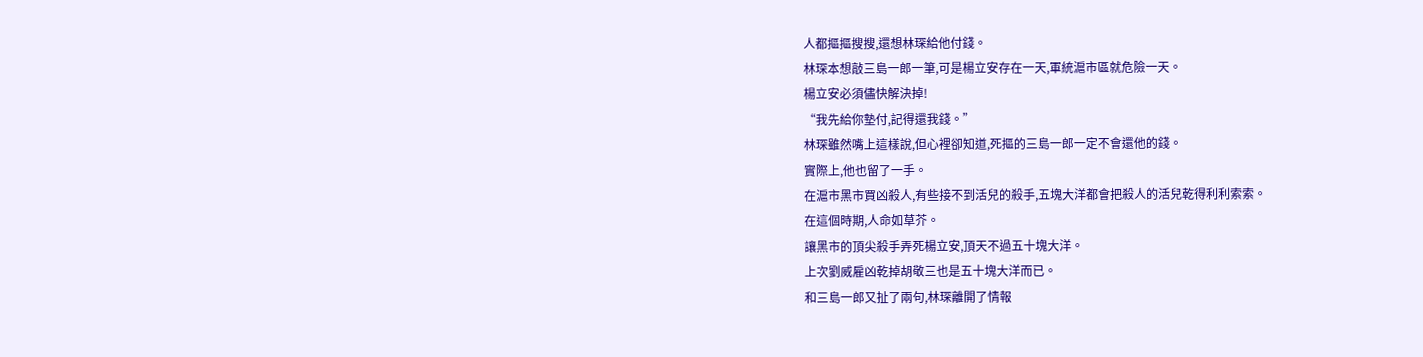人都摳摳搜搜,還想林琛給他付錢。
林琛本想敲三島一郎一筆,可是楊立安存在一天,軍統滬市區就危險一天。
楊立安必須儘快解決掉!
“我先給你墊付,記得還我錢。”
林琛雖然嘴上這樣說,但心裡卻知道,死摳的三島一郎一定不會還他的錢。
實際上,他也留了一手。
在滬市黑市買凶殺人,有些接不到活兒的殺手,五塊大洋都會把殺人的活兒乾得利利索索。
在這個時期,人命如草芥。
讓黑市的頂尖殺手弄死楊立安,頂天不過五十塊大洋。
上次劉威雇凶乾掉胡敬三也是五十塊大洋而已。
和三島一郎又扯了兩句,林琛離開了情報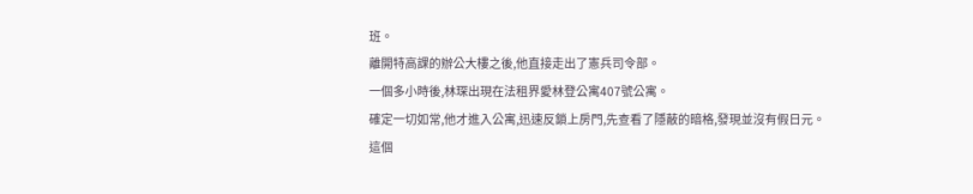班。
離開特高課的辦公大樓之後,他直接走出了憲兵司令部。
一個多小時後,林琛出現在法租界愛林登公寓407號公寓。
確定一切如常,他才進入公寓,迅速反鎖上房門,先查看了隱蔽的暗格,發現並沒有假日元。
這個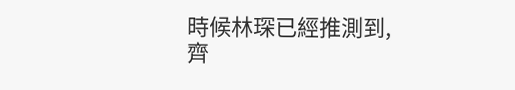時候林琛已經推測到,齊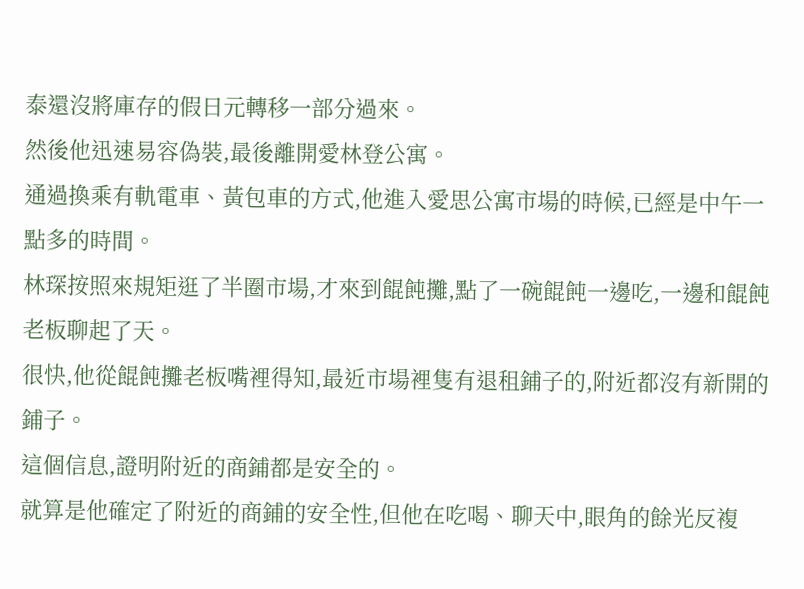泰還沒將庫存的假日元轉移一部分過來。
然後他迅速易容偽裝,最後離開愛林登公寓。
通過換乘有軌電車、黃包車的方式,他進入愛思公寓市場的時候,已經是中午一點多的時間。
林琛按照來規矩逛了半圈市場,才來到餛飩攤,點了一碗餛飩一邊吃,一邊和餛飩老板聊起了天。
很快,他從餛飩攤老板嘴裡得知,最近市場裡隻有退租鋪子的,附近都沒有新開的鋪子。
這個信息,證明附近的商鋪都是安全的。
就算是他確定了附近的商鋪的安全性,但他在吃喝、聊天中,眼角的餘光反複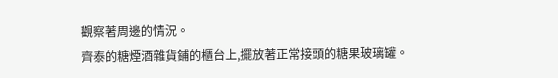觀察著周邊的情況。
齊泰的糖煙酒雜貨鋪的櫃台上,擺放著正常接頭的糖果玻璃罐。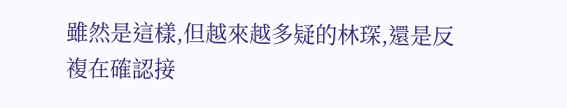雖然是這樣,但越來越多疑的林琛,還是反複在確認接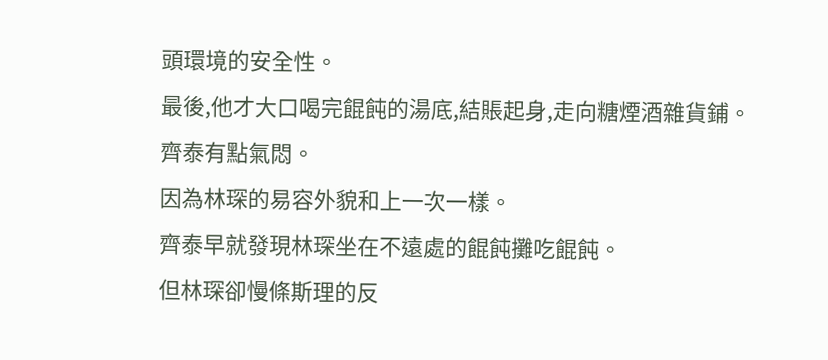頭環境的安全性。
最後,他才大口喝完餛飩的湯底,結賬起身,走向糖煙酒雜貨鋪。
齊泰有點氣悶。
因為林琛的易容外貌和上一次一樣。
齊泰早就發現林琛坐在不遠處的餛飩攤吃餛飩。
但林琛卻慢條斯理的反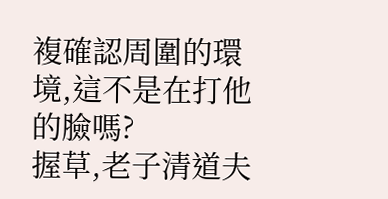複確認周圍的環境,這不是在打他的臉嗎?
握草,老子清道夫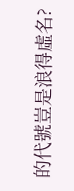的代號豈是浪得虛名?